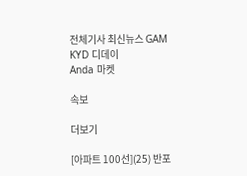전체기사 최신뉴스 GAM
KYD 디데이
Anda 마켓

속보

더보기

[아파트 100선](25) 반포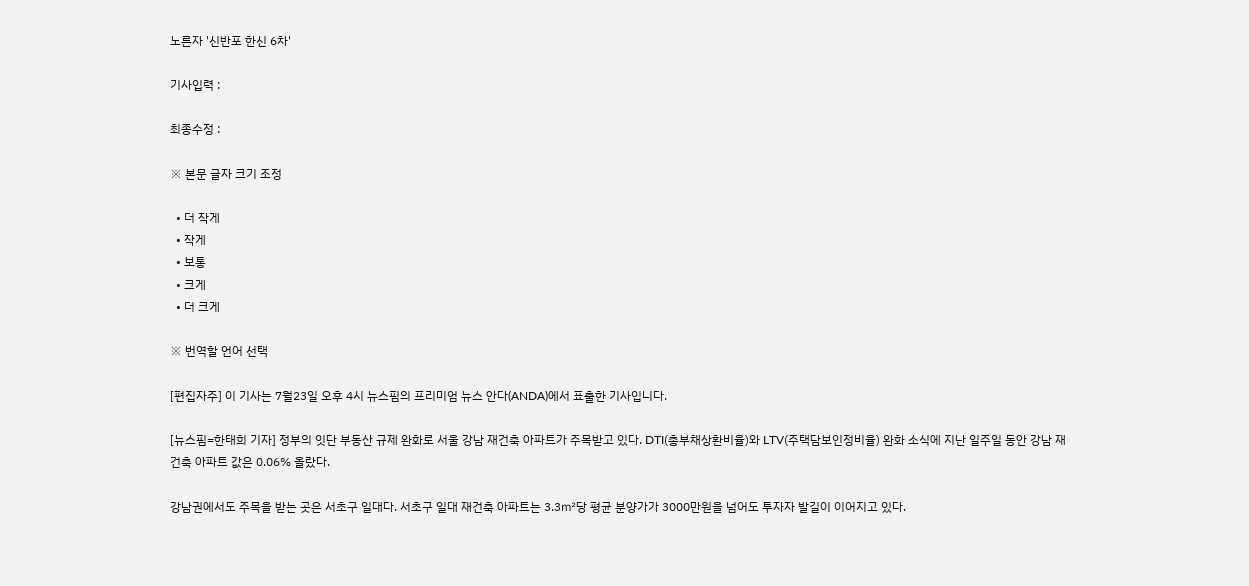노른자 '신반포 한신 6차'

기사입력 :

최종수정 :

※ 본문 글자 크기 조정

  • 더 작게
  • 작게
  • 보통
  • 크게
  • 더 크게

※ 번역할 언어 선택

[편집자주] 이 기사는 7월23일 오후 4시 뉴스핌의 프리미엄 뉴스 안다(ANDA)에서 표출한 기사입니다.

[뉴스핌=한태희 기자] 정부의 잇단 부동산 규제 완화로 서울 강남 재건축 아파트가 주목받고 있다. DTI(총부채상환비율)와 LTV(주택담보인정비율) 완화 소식에 지난 일주일 동안 강남 재건축 아파트 값은 0.06% 올랐다.

강남권에서도 주목을 받는 곳은 서초구 일대다. 서초구 일대 재건축 아파트는 3.3㎡당 평균 분양가가 3000만원을 넘어도 투자자 발길이 이어지고 있다.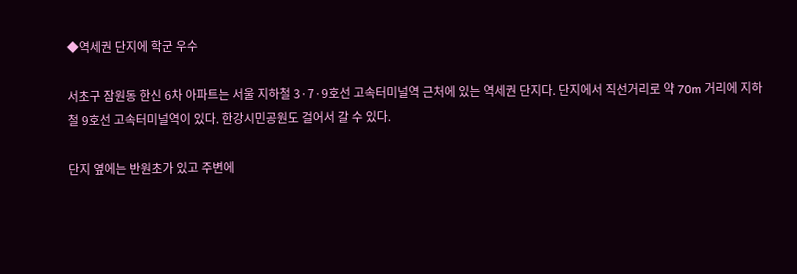◆역세권 단지에 학군 우수

서초구 잠원동 한신 6차 아파트는 서울 지하철 3·7·9호선 고속터미널역 근처에 있는 역세권 단지다. 단지에서 직선거리로 약 70m 거리에 지하철 9호선 고속터미널역이 있다. 한강시민공원도 걸어서 갈 수 있다.

단지 옆에는 반원초가 있고 주변에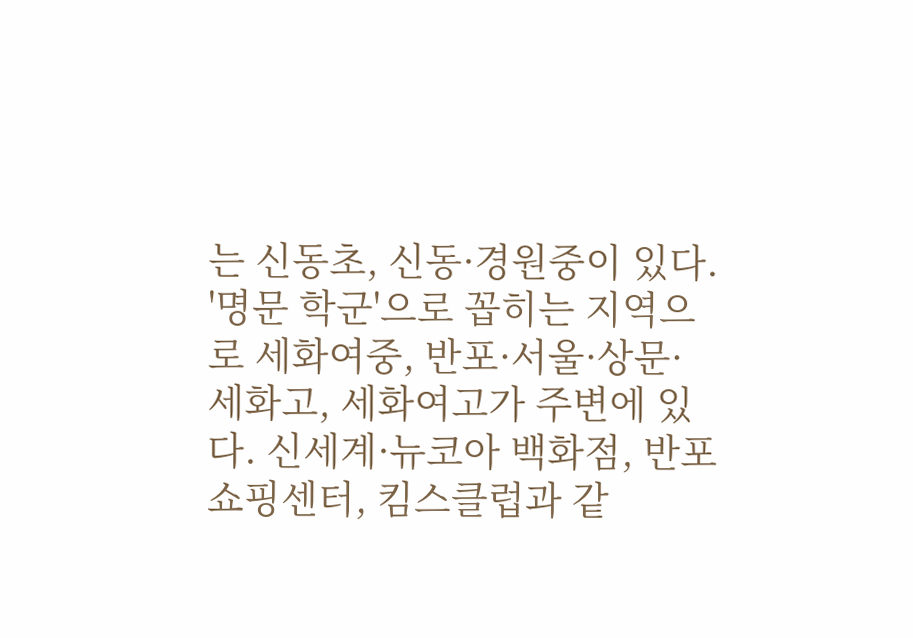는 신동초, 신동·경원중이 있다. '명문 학군'으로 꼽히는 지역으로 세화여중, 반포·서울·상문·세화고, 세화여고가 주변에 있다. 신세계·뉴코아 백화점, 반포 쇼핑센터, 킴스클럽과 같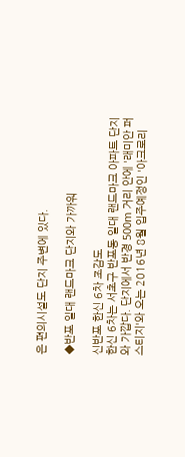은 편의시설도 단지 주변에 있다.

◆반포 일대 랜드마크 단지와 가까워

신반포 한신 6차 조감도
한신 6차는 서초구 반포동 일대 랜드마크 아파트 단지와 가깝다. 단지에서 반경 500m 거리 안에 '래미안 퍼스티지'와 오는 2016년 8월 입주예정인 '아크로리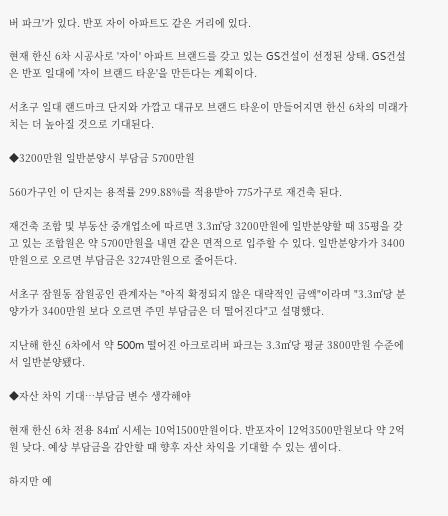버 파크'가 있다. 반포 자이 아파트도 같은 거리에 있다.

현재 한신 6차 시공사로 '자이' 아파트 브랜드를 갖고 있는 GS건설이 선정된 상태. GS건설은 반포 일대에 '자이 브랜드 타운'을 만든다는 계획이다.

서초구 일대 랜드마크 단지와 가깝고 대규모 브랜드 타운이 만들어지면 한신 6차의 미래가치는 더 높아질 것으로 기대된다.

◆3200만원 일반분양시 부담금 5700만원

560가구인 이 단지는 용적률 299.88%를 적용받아 775가구로 재건축 된다.

재건축 조합 및 부동산 중개업소에 따르면 3.3㎡당 3200만원에 일반분양할 때 35평을 갖고 있는 조합원은 약 5700만원을 내면 같은 면적으로 입주할 수 있다. 일반분양가가 3400만원으로 오르면 부담금은 3274만원으로 줄어든다.

서초구 잠원동 잠원공인 관계자는 "아직 확정되지 않은 대략적인 금액"이라며 "3.3㎡당 분양가가 3400만원 보다 오르면 주민 부담금은 더 떨어진다"고 설명했다.

지난해 한신 6차에서 약 500m 떨어진 아크로리버 파크는 3.3㎡당 평균 3800만원 수준에서 일반분양됐다.

◆자산 차익 기대…부담금 변수 생각해야

현재 한신 6차 전용 84㎡ 시세는 10억1500만원이다. 반포자이 12억3500만원보다 약 2억원 낮다. 예상 부담금을 감안할 때 향후 자산 차익을 기대할 수 있는 셈이다.

하지만 예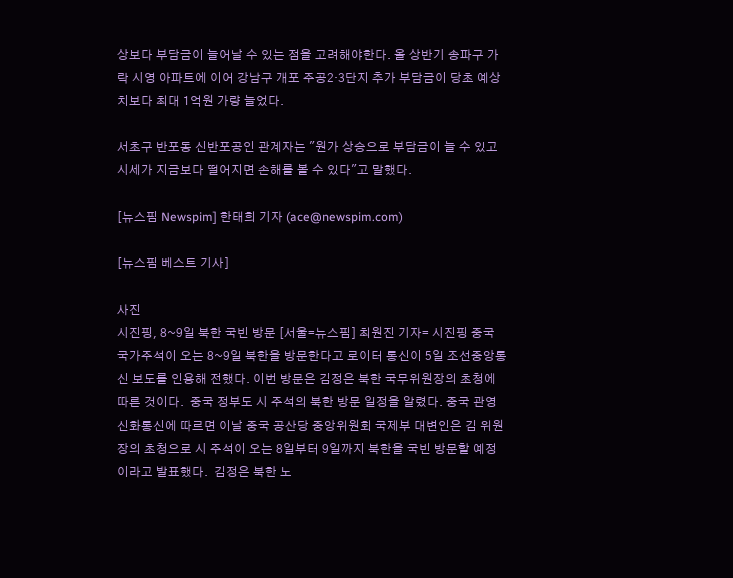상보다 부담금이 늘어날 수 있는 점을 고려해야한다. 올 상반기 송파구 가락 시영 아파트에 이어 강남구 개포 주공2·3단지 추가 부담금이 당초 예상치보다 최대 1억원 가량 늘었다.

서초구 반포동 신반포공인 관계자는 "원가 상승으로 부담금이 늘 수 있고 시세가 지금보다 떨어지면 손해를 볼 수 있다"고 말했다.

[뉴스핌 Newspim] 한태희 기자 (ace@newspim.com)

[뉴스핌 베스트 기사]

사진
시진핑, 8~9일 북한 국빈 방문 [서울=뉴스핌] 최원진 기자= 시진핑 중국 국가주석이 오는 8~9일 북한을 방문한다고 로이터 통신이 5일 조선중앙통신 보도를 인용해 전했다. 이번 방문은 김정은 북한 국무위원장의 초청에 따른 것이다.  중국 정부도 시 주석의 북한 방문 일정을 알렸다. 중국 관영 신화통신에 따르면 이날 중국 공산당 중앙위원회 국제부 대변인은 김 위원장의 초청으로 시 주석이 오는 8일부터 9일까지 북한을 국빈 방문할 예정이라고 발표했다.  김정은 북한 노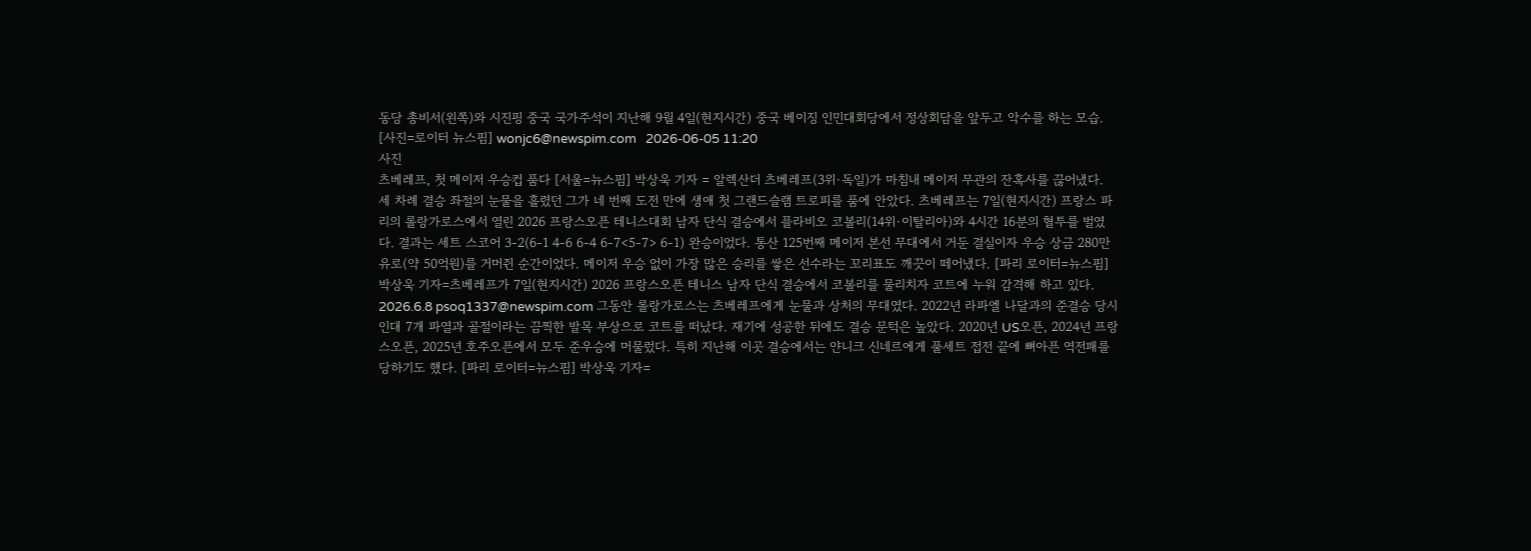동당 총비서(왼쪽)와 시진핑 중국 국가주석이 지난해 9월 4일(현지시간) 중국 베이징 인민대회당에서 정상회담을 앞두고 악수를 하는 모습. [사진=로이터 뉴스핌] wonjc6@newspim.com   2026-06-05 11:20
사진
츠베레프, 첫 메이저 우승컵 품다 [서울=뉴스핌] 박상욱 기자 = 알렉산더 츠베레프(3위·독일)가 마침내 메이저 무관의 잔혹사를 끊어냈다. 세 차례 결승 좌절의 눈물을 흘렸던 그가 네 번째 도전 만에 생애 첫 그랜드슬램 트로피를 품에 안았다. 츠베레프는 7일(현지시간) 프랑스 파리의 롤랑가로스에서 열린 2026 프랑스오픈 테니스대회 남자 단식 결승에서 플라비오 코볼리(14위·이탈리아)와 4시간 16분의 혈투를 벌였다. 결과는 세트 스코어 3-2(6-1 4-6 6-4 6-7<5-7> 6-1) 완승이었다. 통산 125번째 메이저 본선 무대에서 거둔 결실이자 우승 상금 280만 유로(약 50억원)를 거머쥔 순간이었다. 메이저 우승 없이 가장 많은 승리를 쌓은 선수라는 꼬리표도 깨끗이 떼어냈다. [파리 로이터=뉴스핌] 박상욱 기자=츠베레프가 7일(현지시간) 2026 프랑스오픈 테니스 남자 단식 결승에서 코볼리를 물리치자 코트에 누워 감격해 하고 있다. 2026.6.8 psoq1337@newspim.com 그동안 롤랑가로스는 츠베레프에게 눈물과 상처의 무대였다. 2022년 라파엘 나달과의 준결승 당시 인대 7개 파열과 골절이라는 끔찍한 발목 부상으로 코트를 떠났다. 재기에 성공한 뒤에도 결승 문턱은 높았다. 2020년 US오픈, 2024년 프랑스오픈, 2025년 호주오픈에서 모두 준우승에 머물렀다. 특히 지난해 이곳 결승에서는 얀니크 신네르에게 풀세트 접전 끝에 뼈아픈 역전패를 당하기도 했다. [파리 로이터=뉴스핌] 박상욱 기자=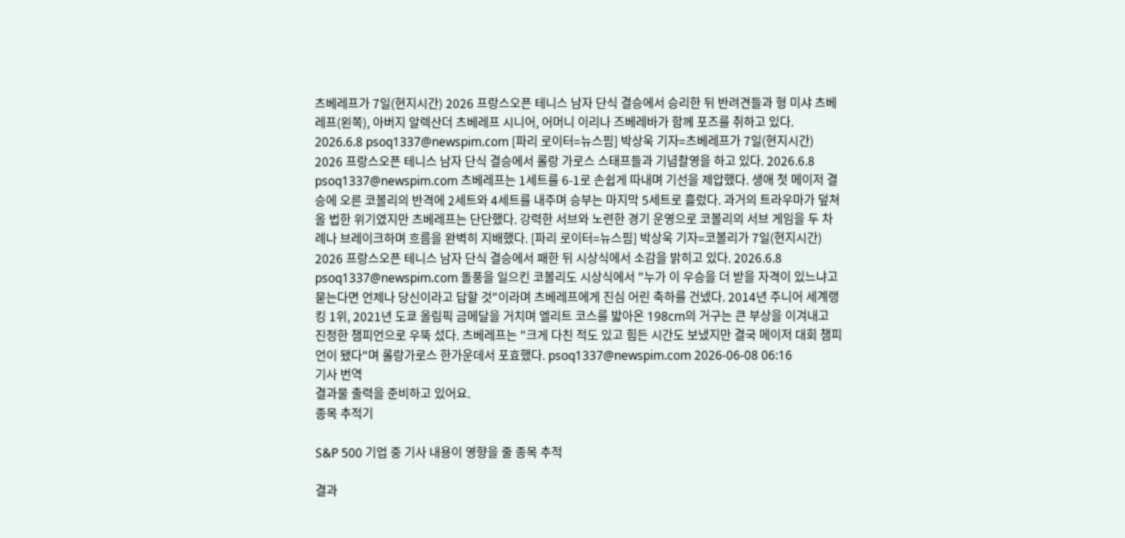츠베레프가 7일(현지시간) 2026 프랑스오픈 테니스 남자 단식 결승에서 승리한 뒤 반려견들과 형 미샤 츠베레프(왼쪽), 아버지 알렉산더 츠베레프 시니어, 어머니 이리나 즈베레바가 함께 포즈를 취하고 있다. 2026.6.8 psoq1337@newspim.com [파리 로이터=뉴스핌] 박상욱 기자=츠베레프가 7일(현지시간) 2026 프랑스오픈 테니스 남자 단식 결승에서 롤랑 가로스 스태프들과 기념촬영을 하고 있다. 2026.6.8 psoq1337@newspim.com 츠베레프는 1세트를 6-1로 손쉽게 따내며 기선을 제압했다. 생애 첫 메이저 결승에 오른 코볼리의 반격에 2세트와 4세트를 내주며 승부는 마지막 5세트로 흘렀다. 과거의 트라우마가 덮쳐올 법한 위기였지만 츠베레프는 단단했다. 강력한 서브와 노련한 경기 운영으로 코볼리의 서브 게임을 두 차례나 브레이크하며 흐름을 완벽히 지배했다. [파리 로이터=뉴스핌] 박상욱 기자=코볼리가 7일(현지시간) 2026 프랑스오픈 테니스 남자 단식 결승에서 패한 뒤 시상식에서 소감을 밝히고 있다. 2026.6.8 psoq1337@newspim.com 돌풍을 일으킨 코볼리도 시상식에서 "누가 이 우승을 더 받을 자격이 있느냐고 묻는다면 언제나 당신이라고 답할 것"이라며 츠베레프에게 진심 어린 축하를 건넸다. 2014년 주니어 세계랭킹 1위, 2021년 도쿄 올림픽 금메달을 거치며 엘리트 코스를 밟아온 198cm의 거구는 큰 부상을 이겨내고 진정한 챔피언으로 우뚝 섰다. 츠베레프는 "크게 다친 적도 있고 힘든 시간도 보냈지만 결국 메이저 대회 챔피언이 됐다"며 롤랑가로스 한가운데서 포효했다. psoq1337@newspim.com 2026-06-08 06:16
기사 번역
결과물 출력을 준비하고 있어요.
종목 추적기

S&P 500 기업 중 기사 내용이 영향을 줄 종목 추적

결과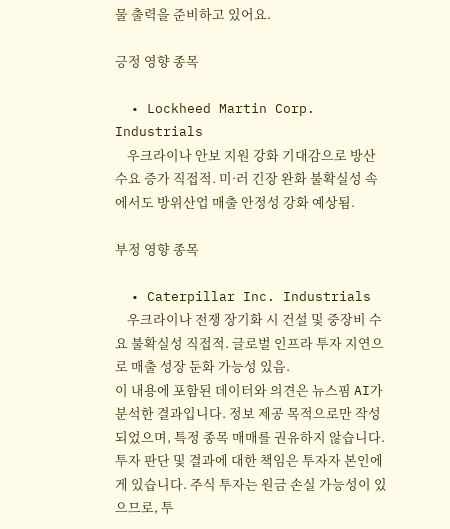물 출력을 준비하고 있어요.

긍정 영향 종목

  • Lockheed Martin Corp. Industrials
    우크라이나 안보 지원 강화 기대감으로 방산 수요 증가 직접적. 미·러 긴장 완화 불확실성 속에서도 방위산업 매출 안정성 강화 예상됨.

부정 영향 종목

  • Caterpillar Inc. Industrials
    우크라이나 전쟁 장기화 시 건설 및 중장비 수요 불확실성 직접적. 글로벌 인프라 투자 지연으로 매출 성장 둔화 가능성 있음.
이 내용에 포함된 데이터와 의견은 뉴스핌 AI가 분석한 결과입니다. 정보 제공 목적으로만 작성되었으며, 특정 종목 매매를 권유하지 않습니다. 투자 판단 및 결과에 대한 책임은 투자자 본인에게 있습니다. 주식 투자는 원금 손실 가능성이 있으므로, 투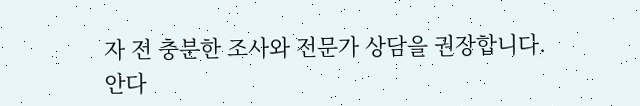자 전 충분한 조사와 전문가 상담을 권장합니다.
안다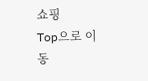쇼핑
Top으로 이동